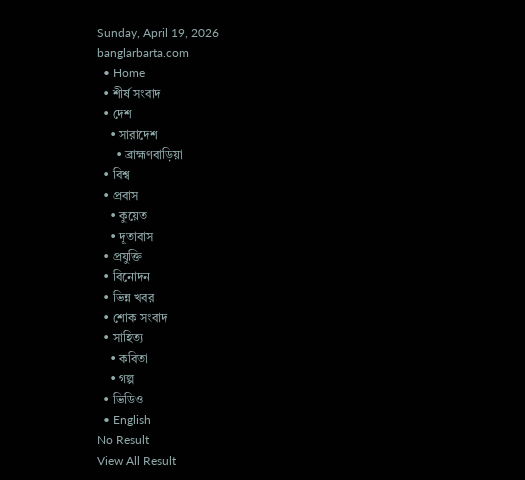Sunday, April 19, 2026
banglarbarta.com
  • Home
  • শীর্ষ সংবাদ
  • দেশ
    • সারাদেশ
      • ব্রাহ্মণবাড়িয়া
  • বিশ্ব
  • প্রবাস
    • কুয়েত
    • দূতাবাস
  • প্রযুক্তি
  • বিনোদন
  • ভিন্ন খবর
  • শোক সংবাদ
  • সাহিত্য
    • কবিতা
    • গল্প
  • ভিডিও
  • English
No Result
View All Result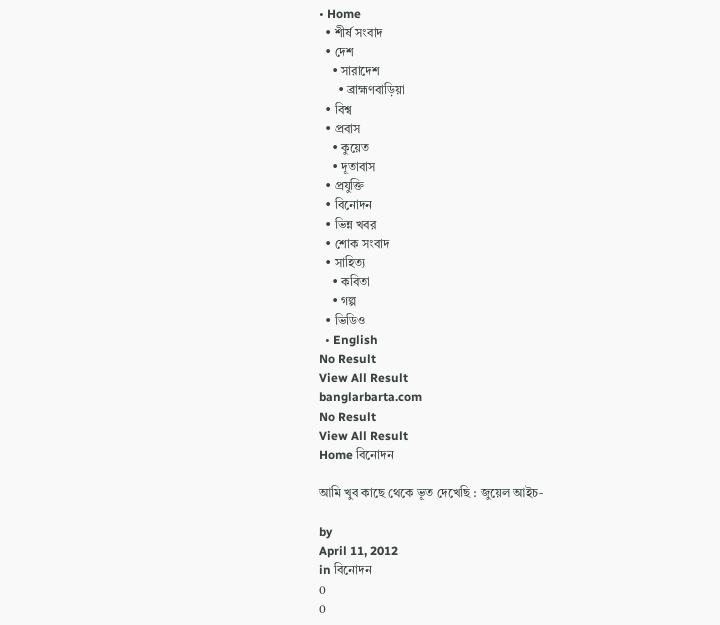• Home
  • শীর্ষ সংবাদ
  • দেশ
    • সারাদেশ
      • ব্রাহ্মণবাড়িয়া
  • বিশ্ব
  • প্রবাস
    • কুয়েত
    • দূতাবাস
  • প্রযুক্তি
  • বিনোদন
  • ভিন্ন খবর
  • শোক সংবাদ
  • সাহিত্য
    • কবিতা
    • গল্প
  • ভিডিও
  • English
No Result
View All Result
banglarbarta.com
No Result
View All Result
Home বিনোদন

আমি খুব কাছে থেকে ভূত দেখেছি : জুয়েল আইচ-

by
April 11, 2012
in বিনোদন
0
0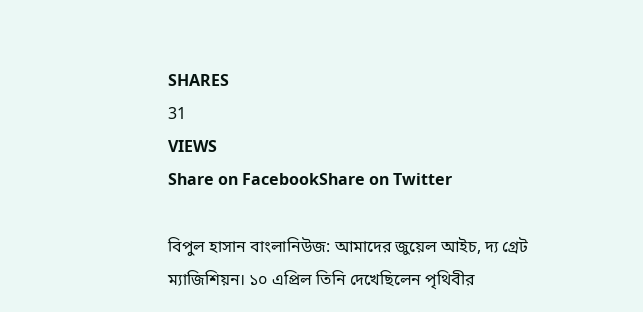SHARES
31
VIEWS
Share on FacebookShare on Twitter

বিপুল হাসান বাংলানিউজ: আমাদের জুয়েল আইচ, দ্য গ্রেট ম্যাজিশিয়ন। ১০ এপ্রিল তিনি দেখেছিলেন পৃথিবীর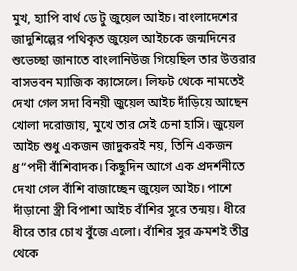মুখ, হ্যাপি বার্থ ডে টু জুয়েল আইচ। বাংলাদেশের জাদুশিল্পের পথিকৃত জুয়েল আইচকে জন্মদিনের শুভেচ্ছা জানাতে বাংলানিউজ গিয়েছিল তার উত্তরার বাসভবন ম্যাজিক ক্যাসেলে। লিফট থেকে নামতেই দেখা গেল সদা বিনয়ী জুয়েল আইচ দাঁড়িয়ে আছেন খোলা দরোজায়, মুখে তার সেই চেনা হাসি। জুয়েল আইচ শুধু একজন জাদুকরই নয়, তিনি একজন ধ্র“পদী বাঁশিবাদক। কিছুদিন আগে এক প্রদর্শনীতে দেখা গেল বাঁশি বাজাচ্ছেন জুয়েল আইচ। পাশে দাঁড়ানো স্ত্রী বিপাশা আইচ বাঁশির সুরে তন্ময়। ধীরে ধীরে তার চোখ বুঁজে এলো। বাঁশির সুর ক্রমশই তীব্র থেকে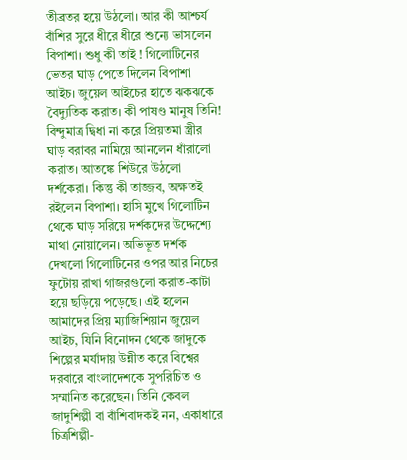তীব্রতর হয়ে উঠলো। আর কী আশ্চর্য বাঁশির সুরে ধীরে ধীরে শুন্যে ভাসলেন বিপাশা। শুধু কী তাই ! গিলোটিনের ভেতর ঘাড় পেতে দিলেন বিপাশা আইচ। জুয়েল আইচের হাতে ঝকঝকে বৈদ্যুতিক করাত। কী পাষণ্ড মানুষ তিনি! বিন্দুমাত্র দ্বিধা না করে প্রিয়তমা স্ত্রীর ঘাড় বরাবর নামিয়ে আনলেন ধাঁরালো করাত। আতঙ্কে শিউরে উঠলো দর্শকেরা। কিন্তু কী তাজ্জব, অক্ষতই রইলেন বিপাশা। হাসি মুখে গিলোটিন থেকে ঘাড় সরিয়ে দর্শকদের উদ্দেশ্যে মাথা নোয়ালেন। অভিভূত দর্শক দেখলো গিলোটিনের ওপর আর নিচের ফুটোয় রাখা গাজরগুলো করাত-কাটা হয়ে ছড়িয়ে পড়েছে। এই হলেন আমাদের প্রিয় ম্যাজিশিয়ান জুয়েল আইচ, যিনি বিনোদন থেকে জাদুকে শিল্পের মর্যাদায় উন্নীত করে বিশ্বের দরবারে বাংলাদেশকে সুপরিচিত ও সম্মানিত করেছেন। তিনি কেবল জাদুশিল্পী বা বাঁশিবাদকই নন, একাধারে চিত্রশিল্পী-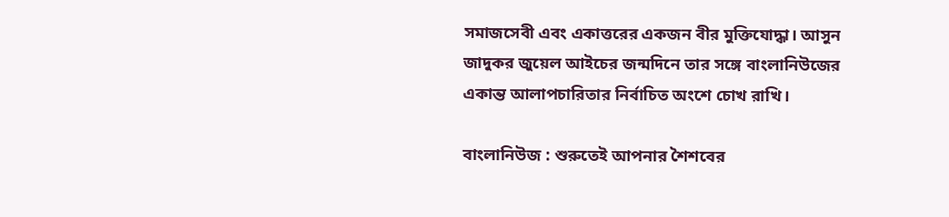সমাজসেবী এবং একাত্তরের একজন বীর মুক্তিযোদ্ধা। আসুন জাদুকর জুয়েল আইচের জন্মদিনে তার সঙ্গে বাংলানিউজের একান্ত আলাপচারিতার নির্বাচিত অংশে চোখ রাখি।

বাংলানিউজ : শুরুতেই আপনার শৈশবের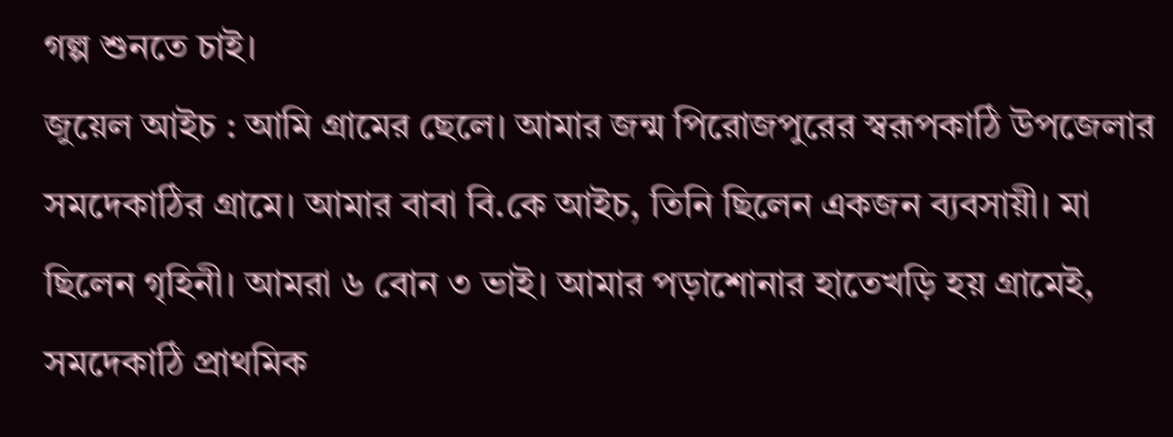গল্প শুনতে চাই।
জুয়েল আইচ : আমি গ্রামের ছেলে। আমার জন্ম পিরোজপুরের স্বরূপকাঠি উপজেলার সমদেকাঠির গ্রামে। আমার বাবা বি.কে আইচ, তিনি ছিলেন একজন ব্যবসায়ী। মা ছিলেন গৃহিনী। আমরা ৬ বোন ৩ ভাই। আমার পড়াশোনার হাতেখড়ি হয় গ্রামেই, সমদেকাঠি প্রাথমিক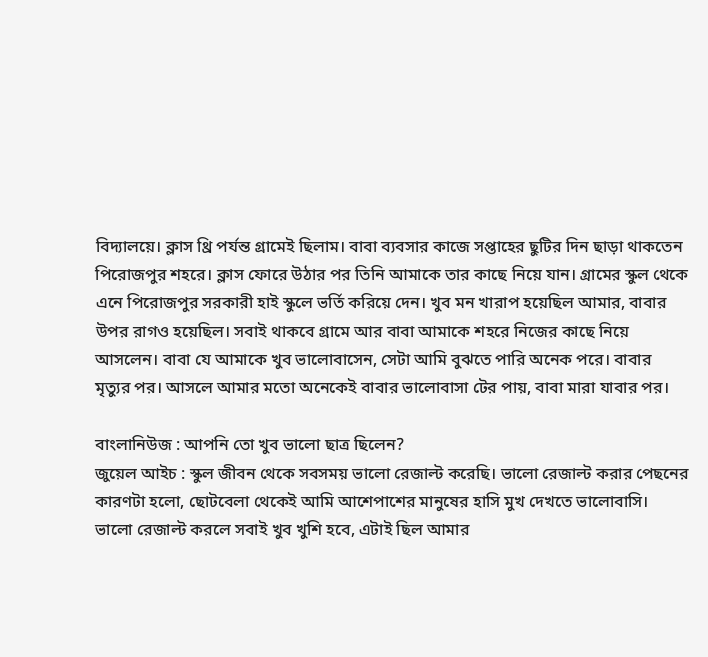বিদ্যালয়ে। ক্লাস থ্রি পর্যন্ত গ্রামেই ছিলাম। বাবা ব্যবসার কাজে সপ্তাহের ছুটির দিন ছাড়া থাকতেন পিরোজপুর শহরে। ক্লাস ফোরে উঠার পর তিনি আমাকে তার কাছে নিয়ে যান। গ্রামের স্কুল থেকে এনে পিরোজপুর সরকারী হাই স্কুলে ভর্তি করিয়ে দেন। খুব মন খারাপ হয়েছিল আমার, বাবার উপর রাগও হয়েছিল। সবাই থাকবে গ্রামে আর বাবা আমাকে শহরে নিজের কাছে নিয়ে আসলেন। বাবা যে আমাকে খুব ভালোবাসেন, সেটা আমি বুঝতে পারি অনেক পরে। বাবার মৃত্যুর পর। আসলে আমার মতো অনেকেই বাবার ভালোবাসা টের পায়, বাবা মারা যাবার পর।

বাংলানিউজ : আপনি তো খুব ভালো ছাত্র ছিলেন?
জুয়েল আইচ : স্কুল জীবন থেকে সবসময় ভালো রেজাল্ট করেছি। ভালো রেজাল্ট করার পেছনের কারণটা হলো, ছোটবেলা থেকেই আমি আশেপাশের মানুষের হাসি মুখ দেখতে ভালোবাসি। ভালো রেজাল্ট করলে সবাই খুব খুশি হবে, এটাই ছিল আমার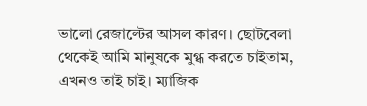ভালো রেজাল্টের আসল কারণ। ছোটবেলা থেকেই আমি মানুষকে মুগ্ধ করতে চাইতাম, এখনও তাই চাই। ম্যাজিক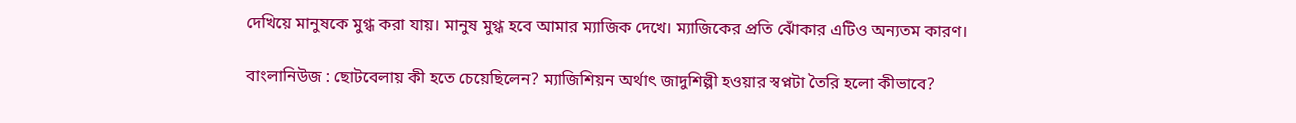দেখিয়ে মানুষকে মুগ্ধ করা যায়। মানুষ মুগ্ধ হবে আমার ম্যাজিক দেখে। ম্যাজিকের প্রতি ঝোঁকার এটিও অন্যতম কারণ।

বাংলানিউজ : ছোটবেলায় কী হতে চেয়েছিলেন? ম্যাজিশিয়ন অর্থাৎ জাদুশিল্পী হওয়ার স্বপ্নটা তৈরি হলো কীভাবে?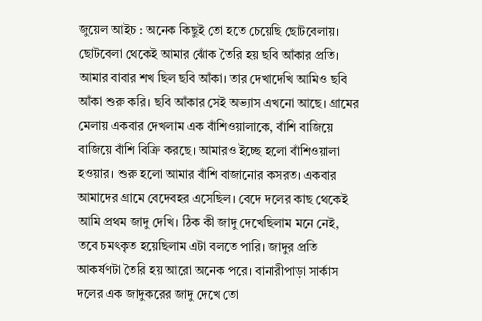জুয়েল আইচ : অনেক কিছুই তো হতে চেয়েছি ছোটবেলায়। ছোটবেলা থেকেই আমার ঝোঁক তৈরি হয় ছবি আঁকার প্রতি। আমার বাবার শখ ছিল ছবি আঁকা। তার দেখাদেখি আমিও ছবি আঁকা শুরু করি। ছবি আঁকার সেই অভ্যাস এখনো আছে। গ্রামের মেলায় একবার দেখলাম এক বাঁশিওয়ালাকে, বাঁশি বাজিয়ে বাজিয়ে বাঁশি বিক্রি করছে। আমারও ইচ্ছে হলো বাঁশিওয়ালা হওয়ার। শুরু হলো আমার বাঁশি বাজানোর কসরত। একবার আমাদের গ্রামে বেদেবহর এসেছিল। বেদে দলের কাছ থেকেই আমি প্রথম জাদু দেখি। ঠিক কী জাদু দেখেছিলাম মনে নেই, তবে চমৎকৃত হয়েছিলাম এটা বলতে পারি। জাদুর প্রতি আকর্ষণটা তৈরি হয় আরো অনেক পরে। বানারীপাড়া সার্কাস দলের এক জাদুকরের জাদু দেখে তো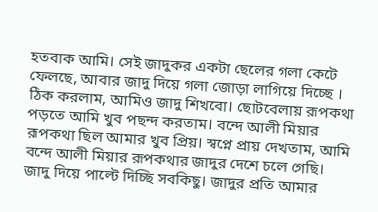হতবাক আমি। সেই জাদুকর একটা ছেলের গলা কেটে ফেলছে, আবার জাদু দিয়ে গলা জোড়া লাগিয়ে দিচ্ছে । ঠিক করলাম, আমিও জাদু শিখবো। ছোটবেলায় রূপকথা পড়তে আমি খুব পছন্দ করতাম। বন্দে আলী মিয়ার রূপকথা ছিল আমার খুব প্রিয়। স্বপ্নে প্রায় দেখতাম, আমি বন্দে আলী মিয়ার রূপকথার জাদুর দেশে চলে গেছি। জাদু দিয়ে পাল্টে দিচ্ছি সবকিছু। জাদুর প্রতি আমার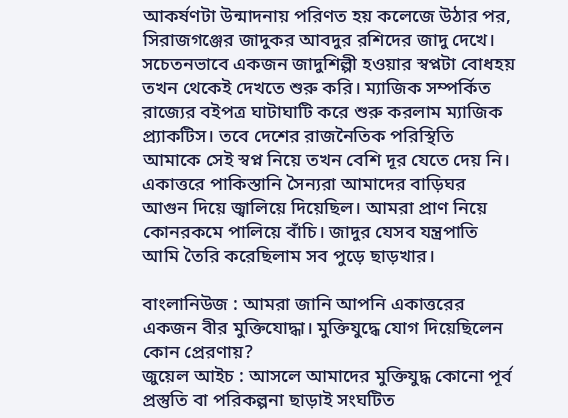আকর্ষণটা উন্মাদনায় পরিণত হয় কলেজে উঠার পর, সিরাজগঞ্জের জাদুকর আবদুর রশিদের জাদু দেখে। সচেতনভাবে একজন জাদুশিল্পী হওয়ার স্বপ্নটা বোধহয় তখন থেকেই দেখতে শুরু করি। ম্যাজিক সম্পর্কিত রাজ্যের বইপত্র ঘাটাঘাটি করে শুরু করলাম ম্যাজিক প্র্যাকটিস। তবে দেশের রাজনৈতিক পরিস্থিতি আমাকে সেই স্বপ্ন নিয়ে তখন বেশি দূর যেতে দেয় নি। একাত্তরে পাকিস্তানি সৈন্যরা আমাদের বাড়িঘর আগুন দিয়ে জ্বালিয়ে দিয়েছিল। আমরা প্রাণ নিয়ে কোনরকমে পালিয়ে বাঁচি। জাদুর যেসব যন্ত্রপাতি আমি তৈরি করেছিলাম সব পুড়ে ছাড়খার।

বাংলানিউজ : আমরা জানি আপনি একাত্তরের একজন বীর মুক্তিযোদ্ধা। মুক্তিযুদ্ধে যোগ দিয়েছিলেন কোন প্রেরণায়?
জুয়েল আইচ : আসলে আমাদের মুক্তিযুদ্ধ কোনো পূর্ব প্রস্তুতি বা পরিকল্পনা ছাড়াই সংঘটিত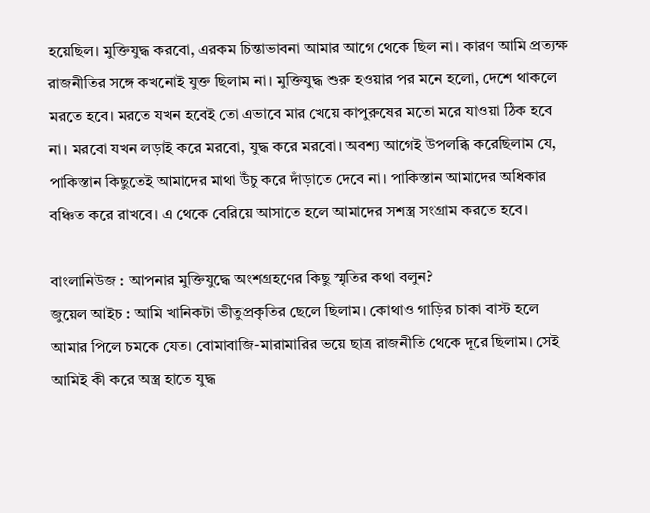হয়েছিল। মুক্তিযুদ্ধ করবো, এরকম চিন্তাভাবনা আমার আগে থেকে ছিল না। কারণ আমি প্রত্যক্ষ রাজনীতির সঙ্গে কখনোই যুক্ত ছিলাম না। মুক্তিযুদ্ধ শুরু হওয়ার পর মনে হলো, দেশে থাকলে মরতে হবে। মরতে যখন হবেই তো এভাবে মার খেয়ে কাপুরুষের মতো মরে যাওয়া ঠিক হবে না। মরবো যখন লড়াই করে মরবো, যুদ্ধ করে মরবো। অবশ্য আগেই উপলব্ধি করেছিলাম যে, পাকিস্তান কিছুতেই আমাদের মাথা উঁচু করে দাঁড়াতে দেবে না। পাকিস্তান আমাদের অধিকার বঞ্চিত করে রাখবে। এ থেকে বেরিয়ে আসাতে হলে আমাদের সশস্ত্র সংগ্রাম করতে হবে।

বাংলানিউজ : আপনার মুক্তিযুদ্ধে অংশগ্রহণের কিছু স্মৃতির কথা বলুন?
জুয়েল আইচ : আমি খানিকটা ভীতুপ্রকৃতির ছেলে ছিলাম। কোথাও গাড়ির চাকা বাস্ট হলে আমার পিলে চমকে যেত। বোমাবাজি-মারামারির ভয়ে ছাত্র রাজনীতি থেকে দূরে ছিলাম। সেই আমিই কী করে অস্ত্র হাতে যুদ্ধ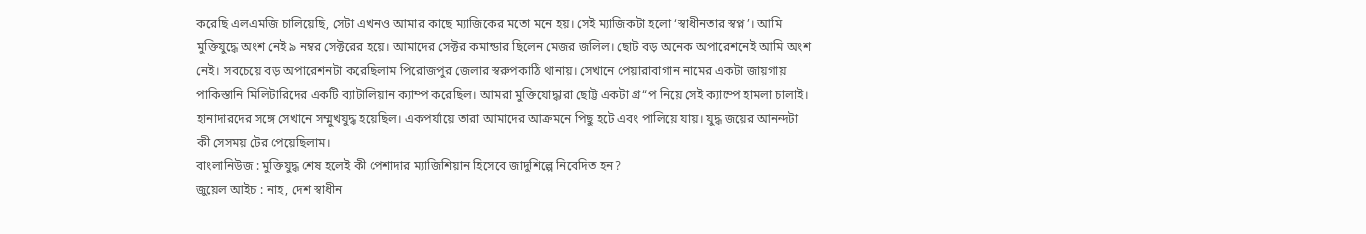করেছি এলএমজি চালিয়েছি, সেটা এখনও আমার কাছে ম্যাজিকের মতো মনে হয়। সেই ম্যাজিকটা হলো ‘স্বাধীনতার স্বপ্ন’। আমি মুক্তিযুদ্ধে অংশ নেই ৯ নম্বর সেক্টরের হয়ে। আমাদের সেক্টর কমান্ডার ছিলেন মেজর জলিল। ছোট বড় অনেক অপারেশনেই আমি অংশ নেই। সবচেয়ে বড় অপারেশনটা করেছিলাম পিরোজপুর জেলার স্বরুপকাঠি থানায়। সেখানে পেয়ারাবাগান নামের একটা জায়গায় পাকিস্তানি মিলিটারিদের একটি ব্যাটালিয়ান ক্যাম্প করেছিল। আমরা মুক্তিযোদ্ধারা ছোট্ট একটা গ্র“প নিয়ে সেই ক্যাম্পে হামলা চালাই। হানাদারদের সঙ্গে সেখানে সম্মুখযুদ্ধ হয়েছিল। একপর্যায়ে তারা আমাদের আক্রমনে পিছু হটে এবং পালিয়ে যায়। যুদ্ধ জয়ের আনন্দটা কী সেসময় টের পেয়েছিলাম।
বাংলানিউজ : মুক্তিযুদ্ধ শেষ হলেই কী পেশাদার ম্যাজিশিয়ান হিসেবে জাদুশিল্পে নিবেদিত হন?
জুয়েল আইচ : নাহ, দেশ স্বাধীন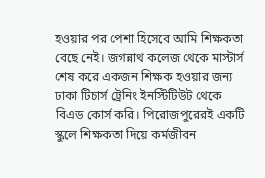হওয়ার পর পেশা হিসেবে আমি শিক্ষকতা বেছে নেই। জগন্নাথ কলেজ থেকে মাস্টার্স শেষ করে একজন শিক্ষক হওয়ার জন্য ঢাকা টিচার্স ট্রেনিং ইনস্টিটিউট থেকে বিএড কোর্স করি। পিরোজপুরেরই একটি স্কুলে শিক্ষকতা দিয়ে কর্মজীবন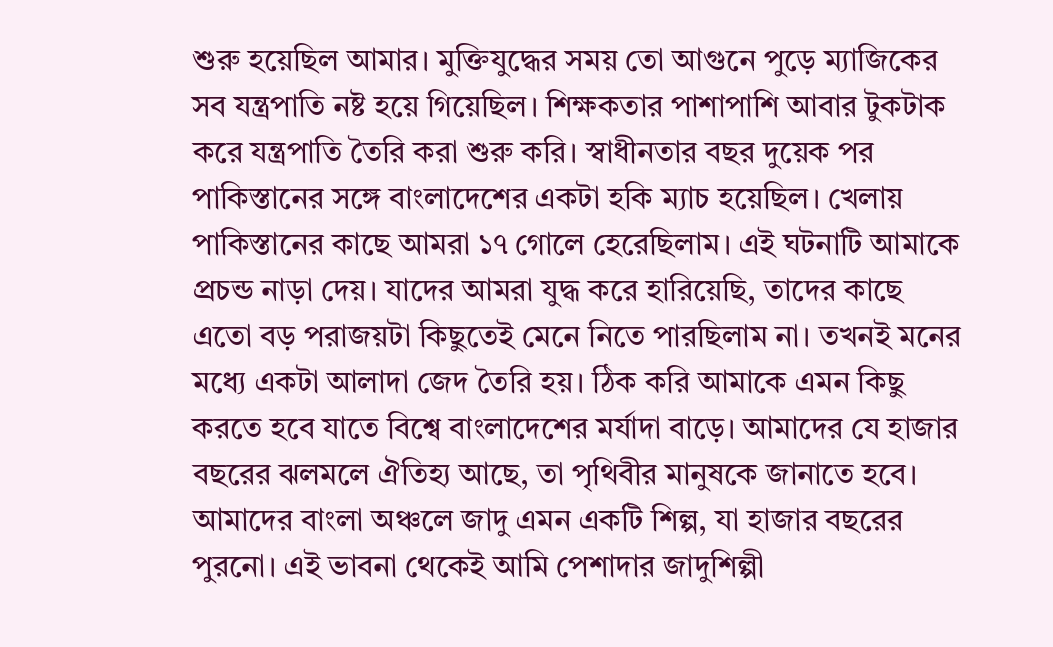শুরু হয়েছিল আমার। মুক্তিযুদ্ধের সময় তো আগুনে পুড়ে ম্যাজিকের সব যন্ত্রপাতি নষ্ট হয়ে গিয়েছিল। শিক্ষকতার পাশাপাশি আবার টুকটাক করে যন্ত্রপাতি তৈরি করা শুরু করি। স্বাধীনতার বছর দুয়েক পর পাকিস্তানের সঙ্গে বাংলাদেশের একটা হকি ম্যাচ হয়েছিল। খেলায় পাকিস্তানের কাছে আমরা ১৭ গোলে হেরেছিলাম। এই ঘটনাটি আমাকে প্রচন্ড নাড়া দেয়। যাদের আমরা যুদ্ধ করে হারিয়েছি, তাদের কাছে এতো বড় পরাজয়টা কিছুতেই মেনে নিতে পারছিলাম না। তখনই মনের মধ্যে একটা আলাদা জেদ তৈরি হয়। ঠিক করি আমাকে এমন কিছু করতে হবে যাতে বিশ্বে বাংলাদেশের মর্যাদা বাড়ে। আমাদের যে হাজার বছরের ঝলমলে ঐতিহ্য আছে, তা পৃথিবীর মানুষকে জানাতে হবে। আমাদের বাংলা অঞ্চলে জাদু এমন একটি শিল্প, যা হাজার বছরের পুরনো। এই ভাবনা থেকেই আমি পেশাদার জাদুশিল্পী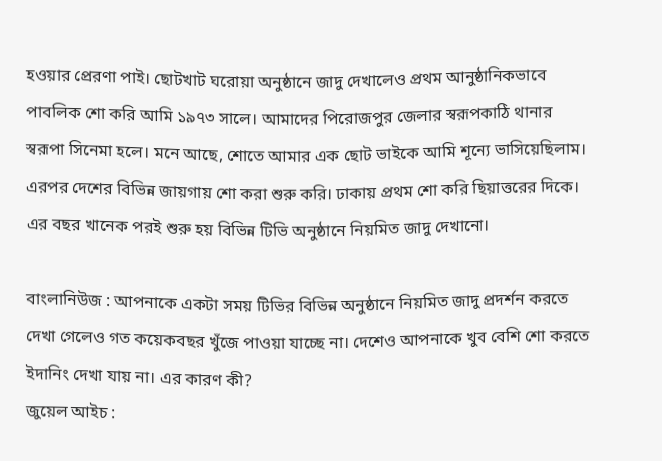হওয়ার প্রেরণা পাই। ছোটখাট ঘরোয়া অনুষ্ঠানে জাদু দেখালেও প্রথম আনুষ্ঠানিকভাবে পাবলিক শো করি আমি ১৯৭৩ সালে। আমাদের পিরোজপুর জেলার স্বরূপকাঠি থানার স্বরূপা সিনেমা হলে। মনে আছে, শোতে আমার এক ছোট ভাইকে আমি শূন্যে ভাসিয়েছিলাম। এরপর দেশের বিভিন্ন জায়গায় শো করা শুরু করি। ঢাকায় প্রথম শো করি ছিয়াত্তরের দিকে। এর বছর খানেক পরই শুরু হয় বিভিন্ন টিভি অনুষ্ঠানে নিয়মিত জাদু দেখানো।

বাংলানিউজ : আপনাকে একটা সময় টিভির বিভিন্ন অনুষ্ঠানে নিয়মিত জাদু প্রদর্শন করতে দেখা গেলেও গত কয়েকবছর খুঁজে পাওয়া যাচ্ছে না। দেশেও আপনাকে খুব বেশি শো করতে ইদানিং দেখা যায় না। এর কারণ কী?
জুয়েল আইচ :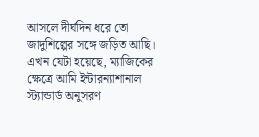আসলে দীর্ঘদিন ধরে তো জাদুশিল্পের সঙ্গে জড়িত আছি। এখন যেটা হয়েছে, ম্যাজিকের ক্ষেত্রে আমি ইন্টারন্যাশানাল স্ট্যান্ডার্ড অনুসরণ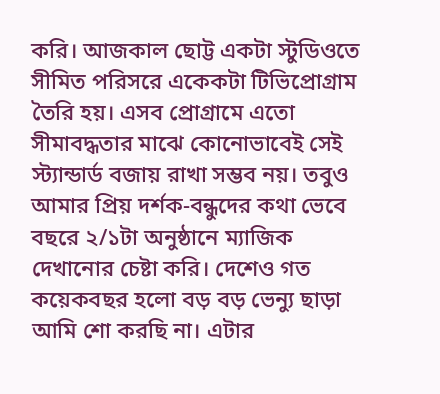করি। আজকাল ছোট্ট একটা স্টুডিওতে সীমিত পরিসরে একেকটা টিভিপ্রোগ্রাম তৈরি হয়। এসব প্রোগ্রামে এতো সীমাবদ্ধতার মাঝে কোনোভাবেই সেই স্ট্যান্ডার্ড বজায় রাখা সম্ভব নয়। তবুও আমার প্রিয় দর্শক-বন্ধুদের কথা ভেবে বছরে ২/১টা অনুষ্ঠানে ম্যাজিক দেখানোর চেষ্টা করি। দেশেও গত কয়েকবছর হলো বড় বড় ভেন্যু ছাড়া আমি শো করছি না। এটার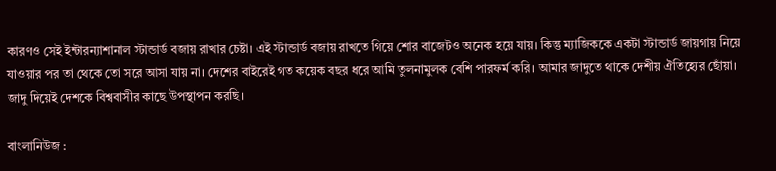কারণও সেই ইন্টারন্যাশানাল স্টান্ডার্ড বজায় রাখার চেষ্টা। এই স্টান্ডার্ড বজায় রাখতে গিয়ে শোর বাজেটও অনেক হয়ে যায়। কিন্তু ম্যাজিককে একটা স্টান্ডার্ড জায়গায় নিয়ে যাওয়ার পর তা থেকে তো সরে আসা যায় না। দেশের বাইরেই গত কয়েক বছর ধরে আমি তুলনামুলক বেশি পারফর্ম করি। আমার জাদুতে থাকে দেশীয় ঐতিহ্যের ছোঁয়া। জাদু দিয়েই দেশকে বিশ্ববাসীর কাছে উপস্থাপন করছি।

বাংলানিউজ :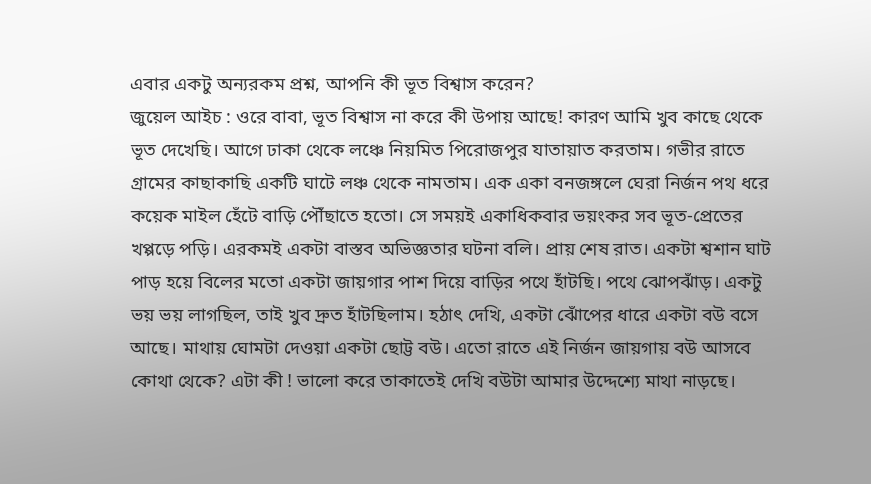এবার একটু অন্যরকম প্রশ্ন, আপনি কী ভূত বিশ্বাস করেন?
জুয়েল আইচ : ওরে বাবা, ভূত বিশ্বাস না করে কী উপায় আছে! কারণ আমি খুব কাছে থেকে ভূত দেখেছি। আগে ঢাকা থেকে লঞ্চে নিয়মিত পিরোজপুর যাতায়াত করতাম। গভীর রাতে গ্রামের কাছাকাছি একটি ঘাটে লঞ্চ থেকে নামতাম। এক একা বনজঙ্গলে ঘেরা নির্জন পথ ধরে কয়েক মাইল হেঁটে বাড়ি পৌঁছাতে হতো। সে সময়ই একাধিকবার ভয়ংকর সব ভূত-প্রেতের খপ্পড়ে পড়ি। এরকমই একটা বাস্তব অভিজ্ঞতার ঘটনা বলি। প্রায় শেষ রাত। একটা শ্বশান ঘাট পাড় হয়ে বিলের মতো একটা জায়গার পাশ দিয়ে বাড়ির পথে হাঁটছি। পথে ঝোপঝাঁড়। একটু ভয় ভয় লাগছিল, তাই খুব দ্রুত হাঁটছিলাম। হঠাৎ দেখি, একটা ঝোঁপের ধারে একটা বউ বসে আছে। মাথায় ঘোমটা দেওয়া একটা ছোট্ট বউ। এতো রাতে এই নির্জন জায়গায় বউ আসবে কোথা থেকে? এটা কী ! ভালো করে তাকাতেই দেখি বউটা আমার উদ্দেশ্যে মাথা নাড়ছে।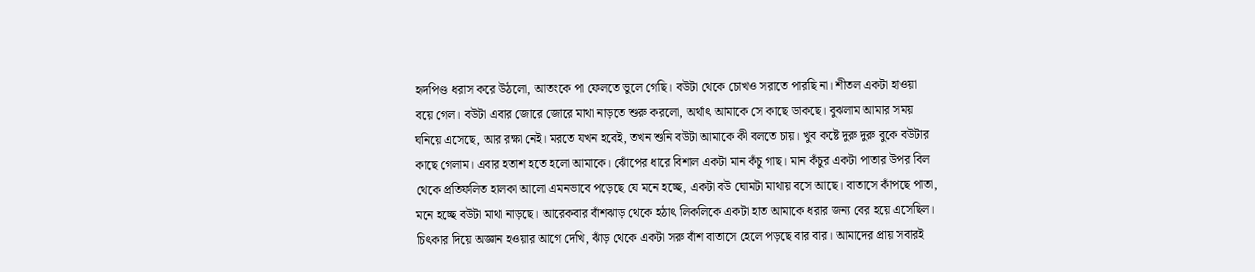হৃদপিণ্ড ধরাস করে উঠলো, আতংকে পা ফেলতে ভুলে গেছি। বউটা থেকে চোখও সরাতে পারছি না। শীতল একটা হাওয়া বয়ে গেল। বউটা এবার জোরে জোরে মাথা নাড়তে শুরু করলো, অর্থাৎ আমাকে সে কাছে ডাকছে। বুঝলাম আমার সময় ঘনিয়ে এসেছে, আর রক্ষা নেই। মরতে যখন হবেই, তখন শুনি বউটা আমাকে কী বলতে চায়। খুব কষ্টে দুরু দুরু বুকে বউটার কাছে গেলাম। এবার হতাশ হতে হলো আমাকে। ঝোঁপের ধারে বিশাল একটা মান কঁচু গাছ। মান কঁচুর একটা পাতার উপর বিল থেকে প্রতিফলিত হালকা আলো এমনভাবে পড়েছে যে মনে হচ্ছে, একটা বউ ঘোমটা মাথায় বসে আছে। বাতাসে কাঁপছে পাতা, মনে হচ্ছে বউটা মাথা নাড়ছে। আরেকবার বাঁশঝাড় থেকে হঠাৎ লিকলিকে একটা হাত আমাকে ধরার জন্য বের হয়ে এসেছিল। চিৎকার দিয়ে অজ্ঞান হওয়ার আগে দেখি, ঝাঁড় থেকে একটা সরু বাঁশ বাতাসে হেলে পড়ছে বার বার। আমাদের প্রায় সবারই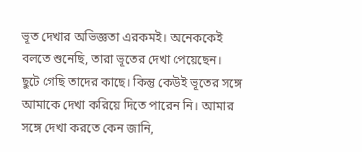ভূত দেখার অভিজ্ঞতা এরকমই। অনেককেই বলতে শুনেছি, তারা ভূতের দেখা পেয়েছেন। ছুটে গেছি তাদের কাছে। কিন্তু কেউই ভূতের সঙ্গে আমাকে দেখা করিয়ে দিতে পারেন নি। আমার সঙ্গে দেখা করতে কেন জানি,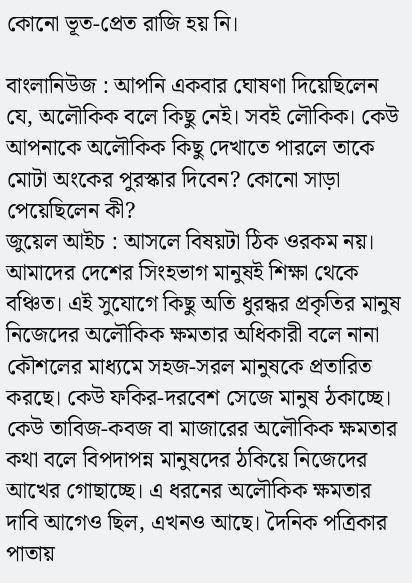কোনো ভূত-প্রেত রাজি হয় নি।

বাংলানিউজ : আপনি একবার ঘোষণা দিয়েছিলেন যে, অলৌকিক বলে কিছু নেই। সবই লৌকিক। কেউ আপনাকে অলৌকিক কিছু দেখাতে পারলে তাকে মোটা অংকের পুরস্কার দিবেন? কোনো সাড়া পেয়েছিলেন কী?
জুয়েল আইচ : আসলে বিষয়টা ঠিক ওরকম নয়। আমাদের দেশের সিংহভাগ মানুষই শিক্ষা থেকে বঞ্চিত। এই সুযোগে কিছু অতি ধুরন্ধর প্রকৃতির মানুষ নিজেদের অলৌকিক ক্ষমতার অধিকারী বলে নানা কৌশলের মাধ্যমে সহজ-সরল মানুষকে প্রতারিত করছে। কেউ ফকির-দরবেশ সেজে মানুষ ঠকাচ্ছে। কেউ তাবিজ-কবজ বা মাজারের অলৌকিক ক্ষমতার কথা বলে বিপদাপন্ন মানুষদের ঠকিয়ে নিজেদের আখের গোছাচ্ছে। এ ধরনের অলৌকিক ক্ষমতার দাবি আগেও ছিল, এখনও আছে। দৈনিক পত্রিকার পাতায়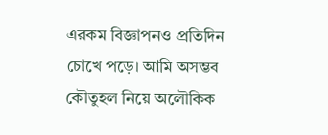এরকম বিজ্ঞাপনও প্রতিদিন চোখে পড়ে। আমি অসম্ভব কৌতুহল নিয়ে অলৌকিক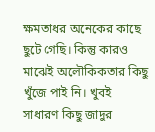ক্ষমতাধর অনেকের কাছে ছুটে গেছি। কিন্তু কারও মাঝেই অলৌকিকতার কিছু খুঁজে পাই নি। খুবই সাধারণ কিছু জাদুর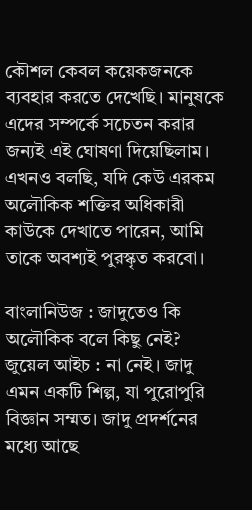কৌশল কেবল কয়েকজনকে ব্যবহার করতে দেখেছি। মানুষকে এদের সম্পর্কে সচেতন করার জন্যই এই ঘোষণা দিয়েছিলাম। এখনও বলছি, যদি কেউ এরকম অলৌকিক শক্তির অধিকারী কাউকে দেখাতে পারেন, আমি তাকে অবশ্যই পুরস্কৃত করবো।

বাংলানিউজ : জাদুতেও কি অলৌকিক বলে কিছু নেই?
জুয়েল আইচ : না নেই। জাদু এমন একটি শিল্প, যা পুরোপুরি বিজ্ঞান সম্মত। জাদু প্রদর্শনের মধ্যে আছে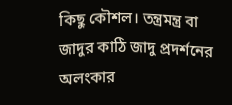কিছু কৌশল। তন্ত্রমন্ত্র বা জাদুর কাঠি জাদু প্রদর্শনের অলংকার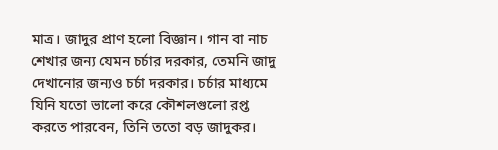মাত্র। জাদুর প্রাণ হলো বিজ্ঞান। গান বা নাচ শেখার জন্য যেমন চর্চার দরকার, তেমনি জাদু দেখানোর জন্যও চর্চা দরকার। চর্চার মাধ্যমে যিনি যতো ভালো করে কৌশলগুলো রপ্ত করতে পারবেন, তিনি ততো বড় জাদুকর।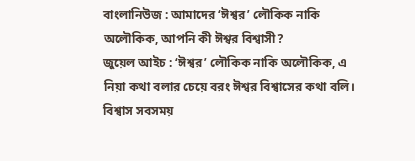বাংলানিউজ : আমাদের ‘ঈশ্বর’ লৌকিক নাকি অলৌকিক, আপনি কী ঈশ্বর বিশ্বাসী?
জুয়েল আইচ : ‘ঈশ্বর’ লৌকিক নাকি অলৌকিক, এ নিয়া কথা বলার চেয়ে বরং ঈশ্বর বিশ্বাসের কথা বলি। বিশ্বাস সবসময়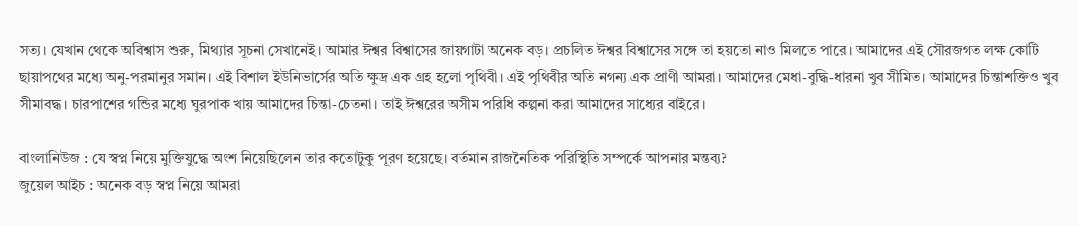সত্য। যেখান থেকে অবিশ্বাস শুরু, মিথ্যার সূচনা সেখানেই। আমার ঈশ্বর বিশ্বাসের জায়গাটা অনেক বড়। প্রচলিত ঈশ্বর বিশ্বাসের সঙ্গে তা হয়তো নাও মিলতে পারে। আমাদের এই সৌরজগত লক্ষ কোটি ছায়াপথের মধ্যে অনু-পরমানুর সমান। এই বিশাল ইউনিভার্সের অতি ক্ষুদ্র এক গ্রহ হলো পৃথিবী। এই পৃথিবীর অতি নগন্য এক প্রাণী আমরা। আমাদের মেধা-বুদ্ধি-ধারনা খুব সীমিত। আমাদের চিন্তাশক্তিও খুব সীমাবদ্ধ। চারপাশের গন্ডির মধ্যে ঘুরপাক খায় আমাদের চিন্তা-চেতনা। তাই ঈশ্বরের অসীম পরিধি কল্পনা করা আমাদের সাধ্যের বাইরে।

বাংলানিউজ : যে স্বপ্ন নিয়ে মুক্তিযুদ্ধে অংশ নিয়েছিলেন তার কতোটুকু পূরণ হয়েছে। বর্তমান রাজনৈতিক পরিস্থিতি সম্পর্কে আপনার মন্তব্য?
জুয়েল আইচ : অনেক বড় স্বপ্ন নিয়ে আমরা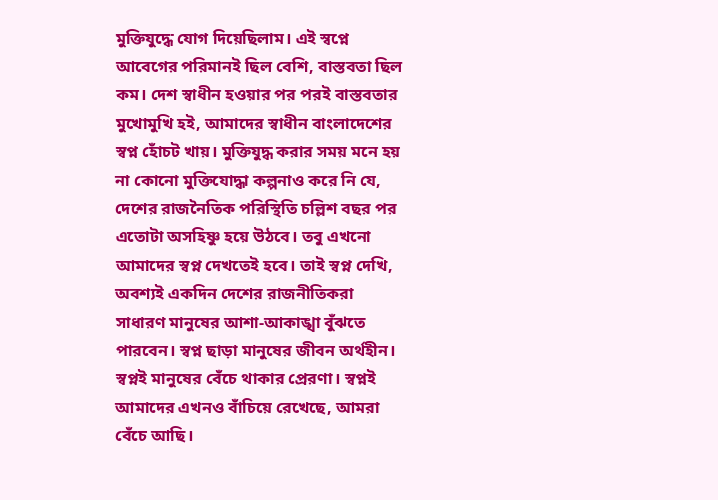মুক্তিযুদ্ধে যোগ দিয়েছিলাম। এই স্বপ্নে আবেগের পরিমানই ছিল বেশি, বাস্তবতা ছিল কম। দেশ স্বাধীন হওয়ার পর পরই বাস্তবতার মুখোমুখি হই, আমাদের স্বাধীন বাংলাদেশের স্বপ্ন হোঁচট খায়। মুক্তিযুদ্ধ করার সময় মনে হয় না কোনো মুক্তিযোদ্ধা কল্পনাও করে নি যে, দেশের রাজনৈতিক পরিস্থিতি চল্লিশ বছর পর এতোটা অসহিষ্ণু হয়ে উঠবে। তবু এখনো আমাদের স্বপ্ন দেখতেই হবে। তাই স্বপ্ন দেখি, অবশ্যই একদিন দেশের রাজনীতিকরা সাধারণ মানুষের আশা-আকাঙ্খা বুঁঝতে পারবেন। স্বপ্ন ছাড়া মানুষের জীবন অর্থহীন। স্বপ্নই মানুষের বেঁচে থাকার প্রেরণা। স্বপ্নই আমাদের এখনও বাঁচিয়ে রেখেছে, আমরা বেঁচে আছি।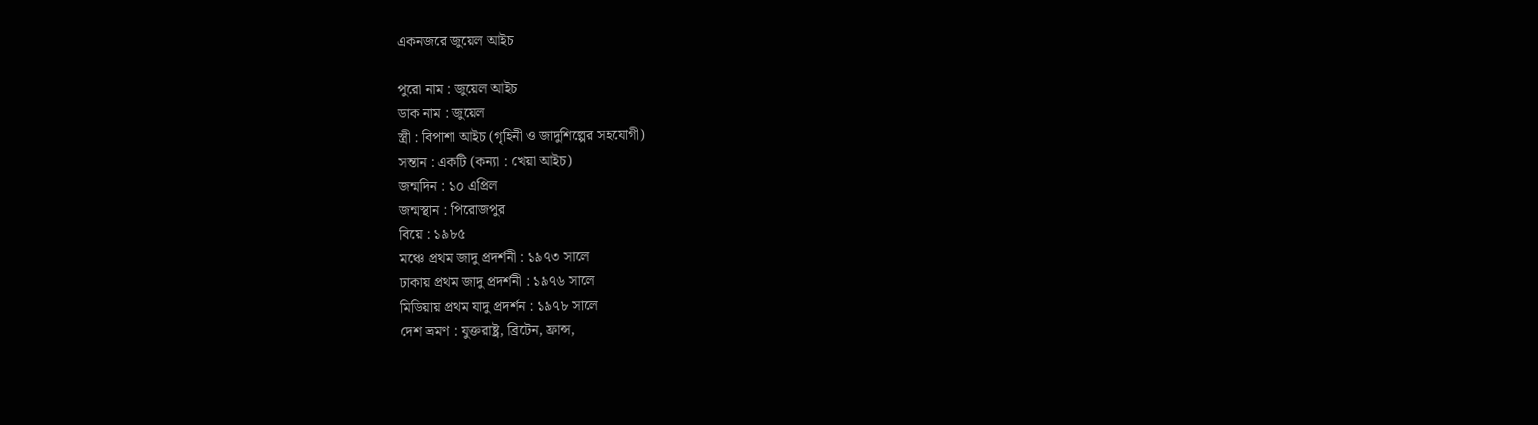একনজরে জুয়েল আইচ

পুরো নাম : জুয়েল আইচ
ডাক নাম : জুয়েল
স্ত্রী : বিপাশা আইচ (গৃহিনী ও জাদুশিল্পের সহযোগী)
সন্তান : একটি (কন্যা : খেয়া আইচ)
জন্মদিন : ১০ এপ্রিল
জন্মস্থান : পিরোজপুর
বিয়ে : ১৯৮৫
মঞ্চে প্রথম জাদু প্রদর্শনী : ১৯৭৩ সালে
ঢাকায় প্রথম জাদু প্রদর্শনী : ১৯৭৬ সালে
মিডিয়ায় প্রথম যাদু প্রদর্শন : ১৯৭৮ সালে
দেশ ভ্রমণ : যুক্তরাষ্ট্র, ব্রিটেন, ফ্রান্স,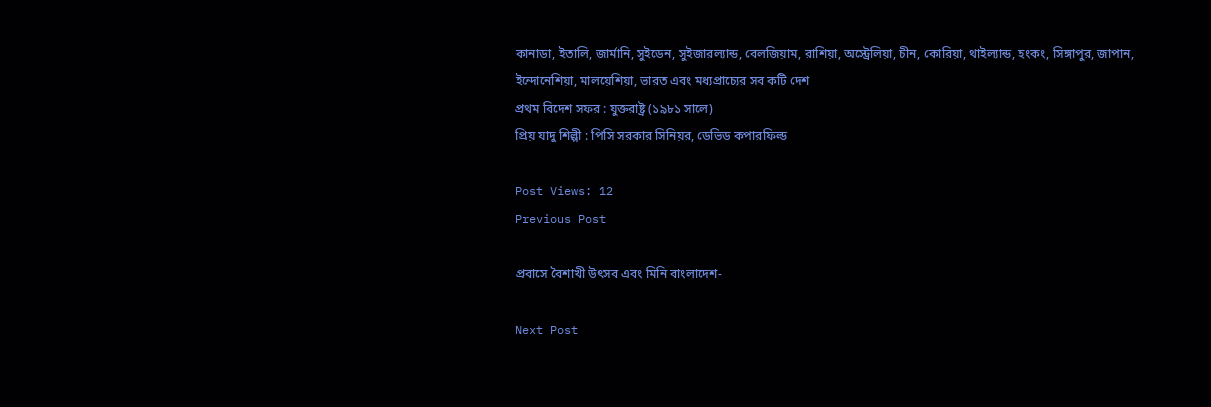কানাডা, ইতালি, জার্মানি, সুইডেন, সুইজারল্যান্ড, বেলজিয়াম, রাশিয়া, অস্ট্রেলিয়া, চীন, কোরিয়া, থাইল্যান্ড, হংকং, সিঙ্গাপুর, জাপান, ইন্দোনেশিয়া, মালয়েশিয়া, ভারত এবং মধ্যপ্রাচ্যের সব কটি দেশ
প্রথম বিদেশ সফর : যুক্তরাষ্ট্র (১৯৮১ সালে)
প্রিয় যাদু শিল্পী : পিসি সরকার সিনিয়র, ডেভিড কপারফিল্ড

Post Views: 12
Previous Post

প্রবাসে বৈশাখী উৎসব এবং মিনি বাংলাদেশ-

Next Post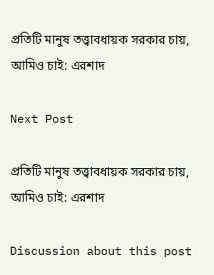প্রতিটি মানুষ তত্ত্বাবধায়ক সরকার চায়, আমিও চাই: এরশাদ

Next Post

প্রতিটি মানুষ তত্ত্বাবধায়ক সরকার চায়, আমিও চাই: এরশাদ

Discussion about this post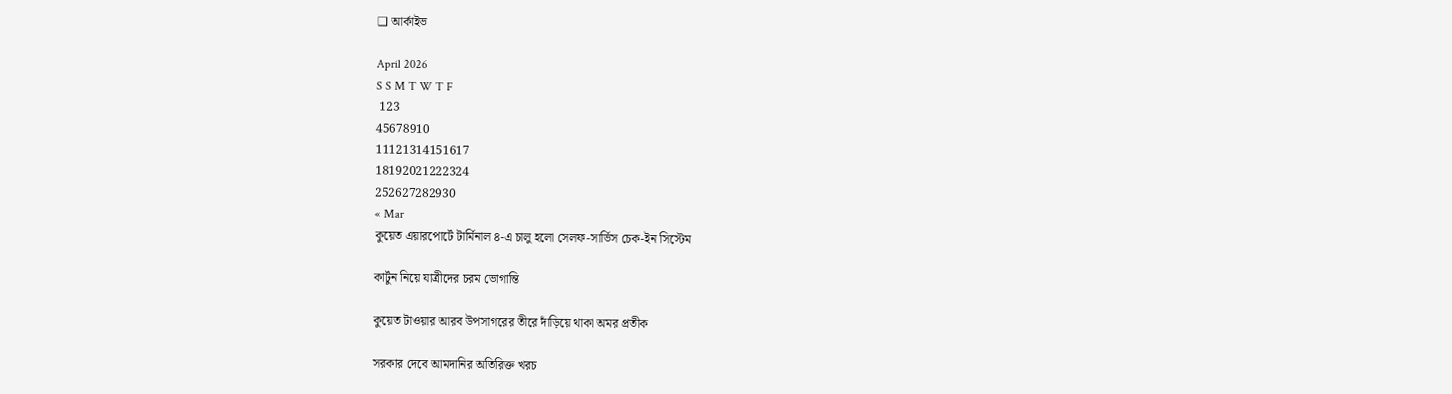❑ আর্কাইভ

April 2026
S S M T W T F
 123
45678910
11121314151617
18192021222324
252627282930
« Mar
কুয়েত এয়ারপোর্টে টার্মিনাল ৪-এ চালু হলো সেলফ-সার্ভিস চেক-ইন সিস্টেম

কার্টুন নিয়ে যাত্রীদের চরম ভোগান্তি

কুয়েত টাওয়ার আরব উপসাগরের তীরে দাঁড়িয়ে থাকা অমর প্রতীক

সরকার দেবে আমদানির অতিরিক্ত খরচ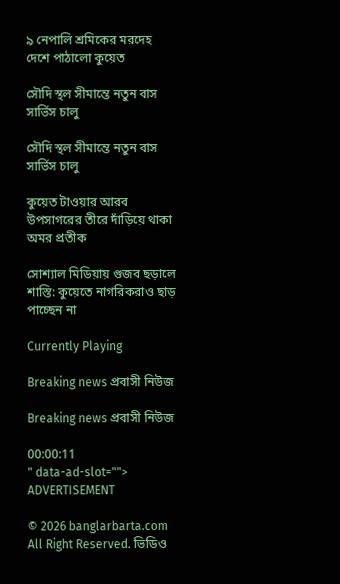৯ নেপালি শ্রমিকের মরদেহ দেশে পাঠালো কুয়েত

সৌদি স্থল সীমান্তে নতুন বাস সার্ভিস চালু

সৌদি স্থল সীমান্তে নতুন বাস সার্ভিস চালু

কুয়েত টাওয়ার আরব উপসাগরের তীরে দাঁড়িয়ে থাকা অমর প্রতীক

সোশ্যাল মিডিয়ায় গুজব ছড়ালে শাস্তি: কুয়েতে নাগরিকরাও ছাড় পাচ্ছেন না

Currently Playing

Breaking news প্রবাসী নিউজ

Breaking news প্রবাসী নিউজ

00:00:11
" data-ad-slot="">
ADVERTISEMENT

© 2026 banglarbarta.com All Right Reserved. ভিডিও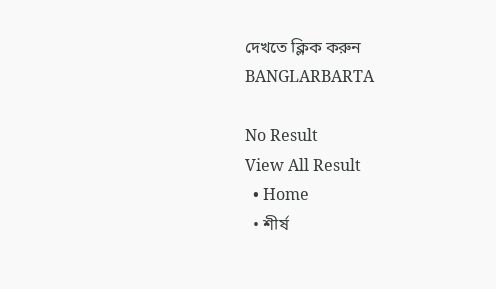দেখতে ক্লিক করুন BANGLARBARTA

No Result
View All Result
  • Home
  • শীর্ষ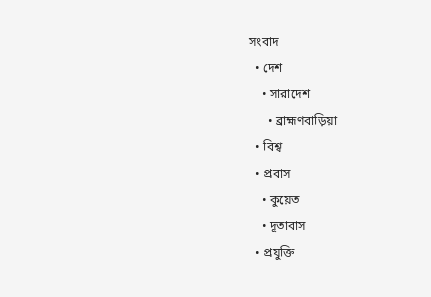সংবাদ
  • দেশ
    • সারাদেশ
      • ব্রাহ্মণবাড়িয়া
  • বিশ্ব
  • প্রবাস
    • কুয়েত
    • দূতাবাস
  • প্রযুক্তি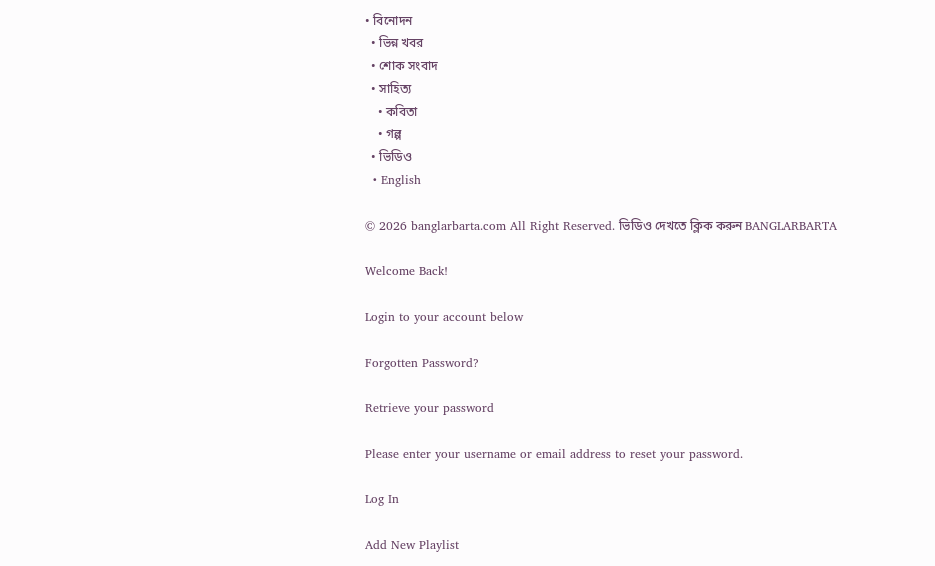• বিনোদন
  • ভিন্ন খবর
  • শোক সংবাদ
  • সাহিত্য
    • কবিতা
    • গল্প
  • ভিডিও
  • English

© 2026 banglarbarta.com All Right Reserved. ভিডিও দেখতে ক্লিক করুন BANGLARBARTA

Welcome Back!

Login to your account below

Forgotten Password?

Retrieve your password

Please enter your username or email address to reset your password.

Log In

Add New Playlist